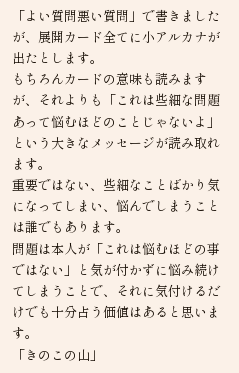「よい質問悪い質問」で書きましたが、展開カード全てに小アルカナが出たとします。
もちろんカードの意味も読みますが、それよりも「これは些細な問題あって悩むほどのことじゃないよ」という大きなメッセージが読み取れます。
重要ではない、些細なことばかり気になってしまい、悩んでしまうことは誰でもあります。
問題は本人が「これは悩むほどの事ではない」と気が付かずに悩み続けてしまうことで、それに気付けるだけでも十分占う価値はあると思います。
「きのこの山」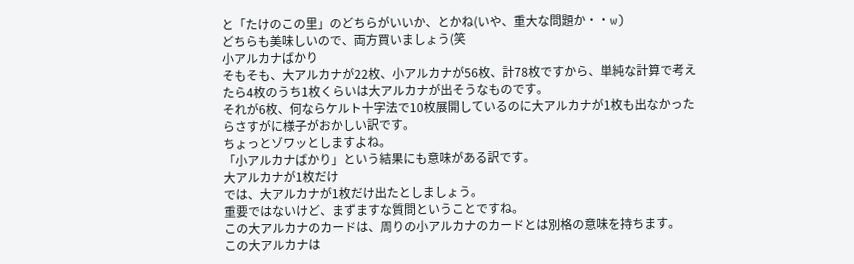と「たけのこの里」のどちらがいいか、とかね(いや、重大な問題か・・w)
どちらも美味しいので、両方買いましょう(笑
小アルカナばかり
そもそも、大アルカナが22枚、小アルカナが56枚、計78枚ですから、単純な計算で考えたら4枚のうち1枚くらいは大アルカナが出そうなものです。
それが6枚、何ならケルト十字法で10枚展開しているのに大アルカナが1枚も出なかったらさすがに様子がおかしい訳です。
ちょっとゾワッとしますよね。
「小アルカナばかり」という結果にも意味がある訳です。
大アルカナが1枚だけ
では、大アルカナが1枚だけ出たとしましょう。
重要ではないけど、まずますな質問ということですね。
この大アルカナのカードは、周りの小アルカナのカードとは別格の意味を持ちます。
この大アルカナは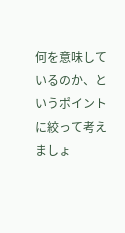何を意味しているのか、というポイントに絞って考えましょ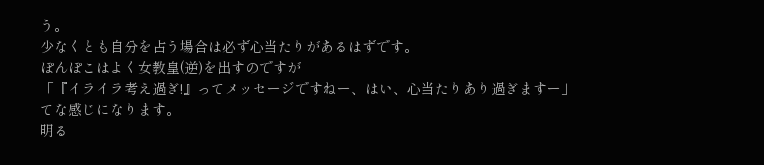う。
少なくとも自分を占う場合は必ず心当たりがあるはずです。
ぽんぽこはよく女教皇(逆)を出すのですが
「『イライラ考え過ぎ!』ってメッセージですねー、はい、心当たりあり過ぎますー」
てな感じになります。
明る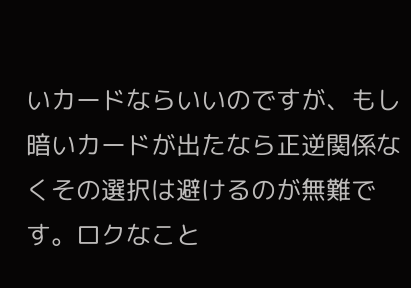いカードならいいのですが、もし暗いカードが出たなら正逆関係なくその選択は避けるのが無難です。ロクなこと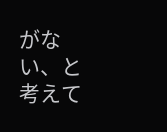がない、と考えて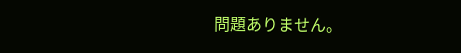問題ありません。